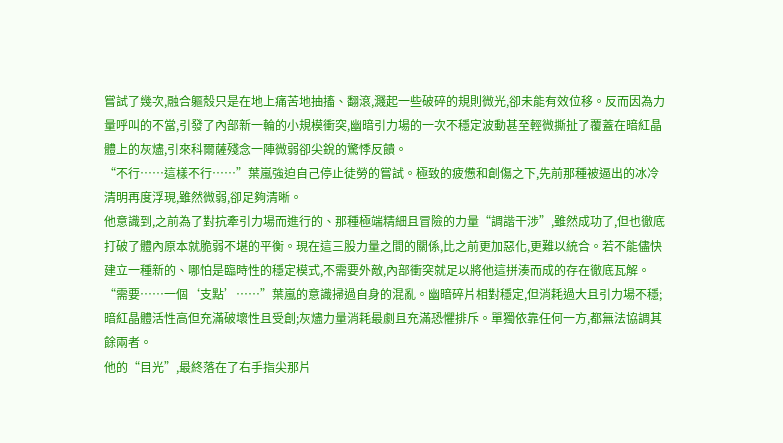嘗試了幾次,融合軀殼只是在地上痛苦地抽搐、翻滾,濺起一些破碎的規則微光,卻未能有效位移。反而因為力量呼叫的不當,引發了內部新一輪的小規模衝突,幽暗引力場的一次不穩定波動甚至輕微撕扯了覆蓋在暗紅晶體上的灰燼,引來科爾薩殘念一陣微弱卻尖銳的驚悸反饋。
“不行……這樣不行……”葉嵐強迫自己停止徒勞的嘗試。極致的疲憊和創傷之下,先前那種被逼出的冰冷清明再度浮現,雖然微弱,卻足夠清晰。
他意識到,之前為了對抗牽引力場而進行的、那種極端精細且冒險的力量“調諧干涉”,雖然成功了,但也徹底打破了體內原本就脆弱不堪的平衡。現在這三股力量之間的關係,比之前更加惡化,更難以統合。若不能儘快建立一種新的、哪怕是臨時性的穩定模式,不需要外敵,內部衝突就足以將他這拼湊而成的存在徹底瓦解。
“需要……一個‘支點’……”葉嵐的意識掃過自身的混亂。幽暗碎片相對穩定,但消耗過大且引力場不穩;暗紅晶體活性高但充滿破壞性且受創;灰燼力量消耗最劇且充滿恐懼排斥。單獨依靠任何一方,都無法協調其餘兩者。
他的“目光”,最終落在了右手指尖那片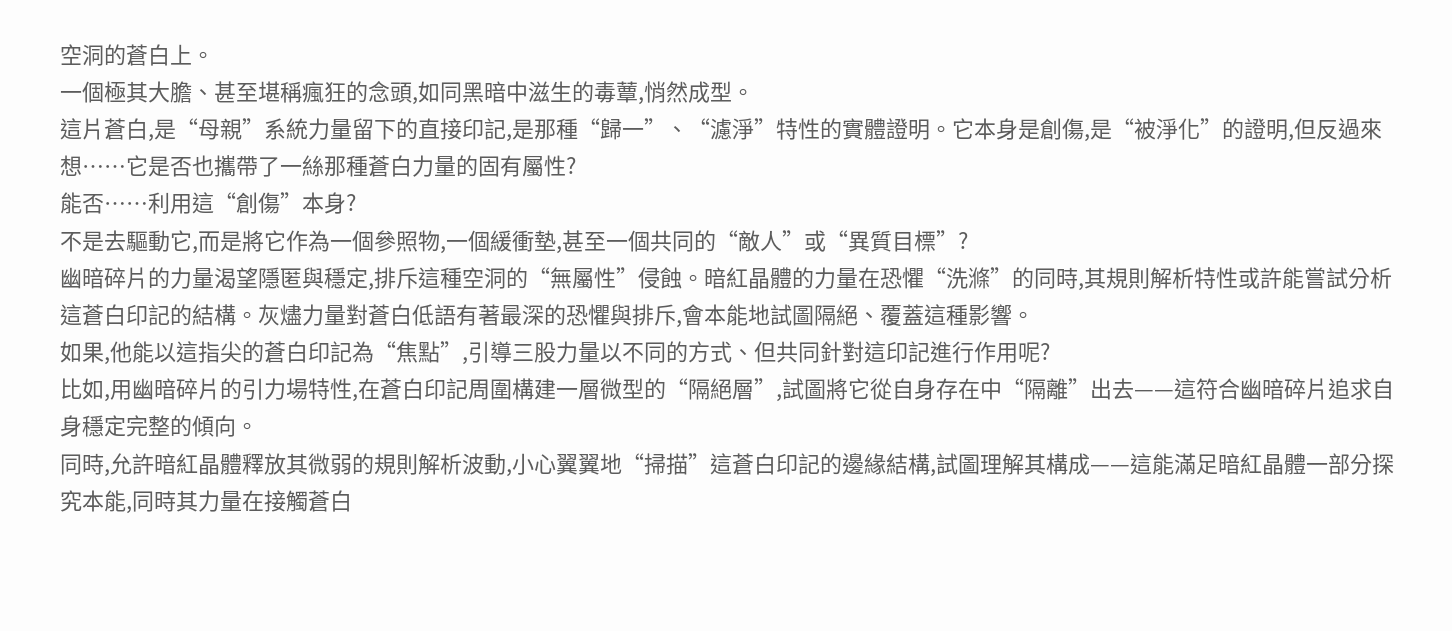空洞的蒼白上。
一個極其大膽、甚至堪稱瘋狂的念頭,如同黑暗中滋生的毒蕈,悄然成型。
這片蒼白,是“母親”系統力量留下的直接印記,是那種“歸一”、“濾淨”特性的實體證明。它本身是創傷,是“被淨化”的證明,但反過來想……它是否也攜帶了一絲那種蒼白力量的固有屬性?
能否……利用這“創傷”本身?
不是去驅動它,而是將它作為一個參照物,一個緩衝墊,甚至一個共同的“敵人”或“異質目標”?
幽暗碎片的力量渴望隱匿與穩定,排斥這種空洞的“無屬性”侵蝕。暗紅晶體的力量在恐懼“洗滌”的同時,其規則解析特性或許能嘗試分析這蒼白印記的結構。灰燼力量對蒼白低語有著最深的恐懼與排斥,會本能地試圖隔絕、覆蓋這種影響。
如果,他能以這指尖的蒼白印記為“焦點”,引導三股力量以不同的方式、但共同針對這印記進行作用呢?
比如,用幽暗碎片的引力場特性,在蒼白印記周圍構建一層微型的“隔絕層”,試圖將它從自身存在中“隔離”出去——這符合幽暗碎片追求自身穩定完整的傾向。
同時,允許暗紅晶體釋放其微弱的規則解析波動,小心翼翼地“掃描”這蒼白印記的邊緣結構,試圖理解其構成——這能滿足暗紅晶體一部分探究本能,同時其力量在接觸蒼白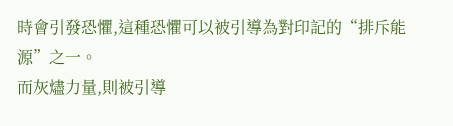時會引發恐懼,這種恐懼可以被引導為對印記的“排斥能源”之一。
而灰燼力量,則被引導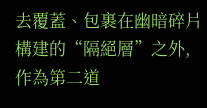去覆蓋、包裹在幽暗碎片構建的“隔絕層”之外,作為第二道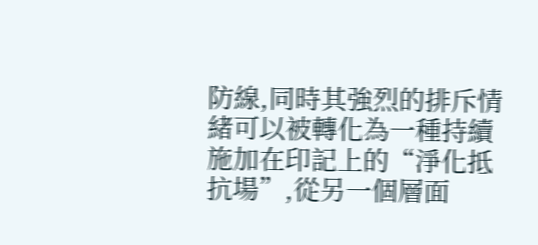防線,同時其強烈的排斥情緒可以被轉化為一種持續施加在印記上的“淨化抵抗場”,從另一個層面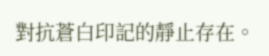對抗蒼白印記的靜止存在。